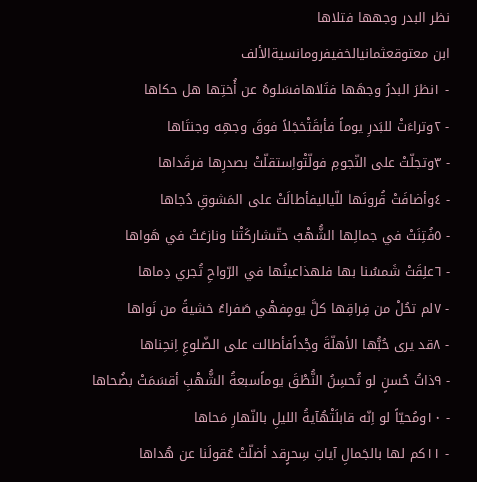نظر البدر وجهها فتلاها
ابن معتوقعثمانيالخفيفرومانسيةالألف
- ١نظرَ البدرُ وجهَها فتَلاهافسَلوهُ عن أُختِها هل حكاها
- ٢وتراءَتْ للبَدرِ يوماً فأبقَتْخجَلاً فوقَ وجهِه وجنتَاها
- ٣وتجلّتْ على النّجومِ فولّتْواِستقلّتْ بصدرِها فرقَداها
- ٤وأضافَتْ قُرونَها للّياليفأطالَتْ على المَشوقِ دُجاها
- ٥فُتِنَتْ في جمالِها الشُّهْبُ حتّىشاركَتْنا ونازعَتْ في هَواها
- ٦علِقَتْ شَمسُنا بها فلهذاعينُها في الرّواحِ تُجري دِماها
- ٧لم تحُلْ من فِراقِها كلَّ يومٍفهْي صَفراءُ خشيةً من نَواها
- ٨قد يرى حُبُّها الأهلّةَ وجْداًفأطالت على الضّلوعِ اِنحِناها
- ٩ذاتُ حُسنٍ لو تُحسِنُ النُّطْقَ يوماًسبعةُ الشُّهْبِ أقسَمَتْ بضُحاها
- ١٠ومُحيّاً لو اِنّه قابلَتْهُآيةُ الليلِ بالنّهارِ مَحاها
- ١١كم لها بالجَمالِ آياتِ سِحرٍقد أضلّتْ عُقولَنا عن هُداها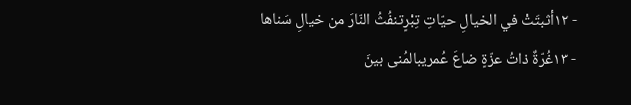- ١٢أثبتَتْ في الخيالِ حيّاتِ تِبْرٍتنفُثُ النّارَ من خيالِ سَناها
- ١٣غُرّةٌ ذاتُ عزّةٍ ضاعَ عُمريبالمُنى بينَ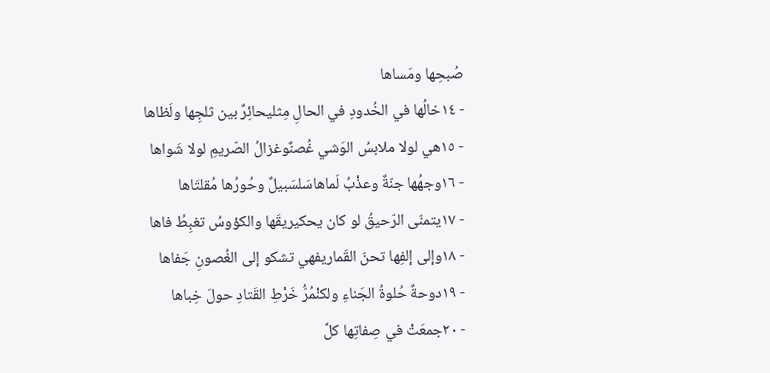صُبحِها ومَساها
- ١٤خالُها في الخُدودِ في الحالِ مِثليحائِرٌ بين ثلجِها ولَظاها
- ١٥هي لولا ملابسُ الوَشي غُصنٌوغزالُ الصّريمِ لولا شَواها
- ١٦وجهُها جنّةٌ وعذْبُ لَماهاسَلسَبيلٌ وحُورُها مُقلتَاها
- ١٧يتمنّى الرّحيقُ لو كان يحكيريقَها والكؤوسُ تغبِطُ فاها
- ١٨وإلى إلفِها تحنّ القَماريفهي تشكو إلى الغُصونِ جَفاها
- ١٩دوحةٌ حُلوةُ الجَناءِ ولكنْمُرُّ خَرْطِ القَتادِ حولَ خِباها
- ٢٠جمعَتْ في صِفاتِها كلَّ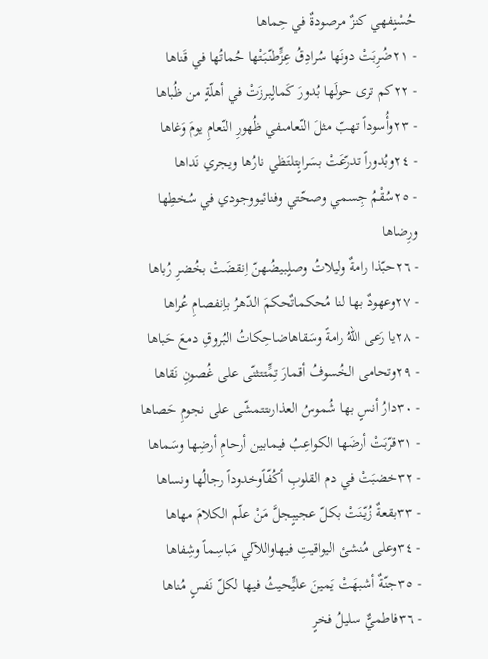حُسْنٍفهي كنزٌ مرصودةٌ في حِماها
- ٢١ضُرِبَتْ دونَها سُرادِقُ عِزٍّطنّبَتْها حُماتُها في قَناها
- ٢٢كم ترى حولَها بُدورَ كَمالٍبرزَتْ في أهلّةٍ من ظُباها
- ٢٣وأُسوداً تهبّ مثلَ النّعامىفي ظُهورِ النّعامِ يومَ وَغاها
- ٢٤وبُدوراً تدرّعَتْ بسَرابٍتلتَظي نارُها ويجري نَداها
- ٢٥سُقْمُ جِسمي وصحّتي وفنائيووجودي في سُخطِها ورِضاها
- ٢٦حبّذا رامةٌ وليلاتُ وصلٍبيضُهنّ اِنقضَتْ بخُضرِ رُباها
- ٢٧وعهودٌ بها لنا مُحكماتٌحكمَ الدّهرُ باِنفصامِ عُراها
- ٢٨يا رَعى اللّهُ رامةً وسَقاهاضاحِكاتُ البُروقِ دمعَ حَباها
- ٢٩وتحامى الخُسوفُ أقمارَ تِمٍّتتثنّى على غُصونِ نَقاها
- ٣٠دارُ أنسٍ بها شُموسُ العذارىتتمشّى على نجومِ حَصاها
- ٣١قرّبَتْ أرضَها الكواعِبُ فيمابين أرحامِ أرضِها وسَماها
- ٣٢خضبَتْ في دم القلوبِ أكُفّاًوخدوداً رجالُها ونساها
- ٣٣بقعةٌ زُيّنَتْ بكلّ عجيبٍجلَّ مَنْ علّم الكلامَ مهاها
- ٣٤وعلى مُنشئ اليواقيتِ فيهاواللآلي مَباسِماً وشِفاها
- ٣٥جنّةٌ أشبهَتْ يَمينَ عليٍّحيثُ فيها لكلّ نَفسٍ مُناها
- ٣٦فاطميٌّ سليلُ فخرٍ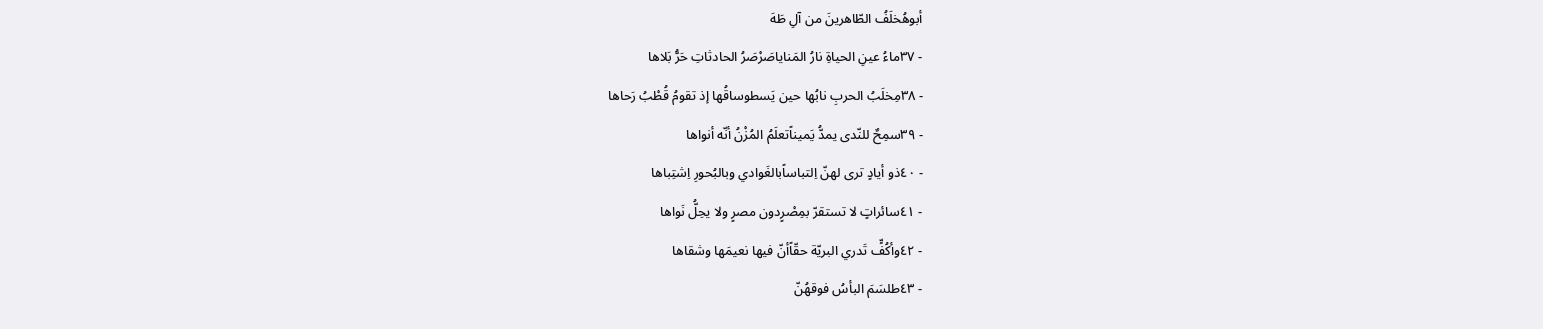أبوهُخلَفُ الطّاهرينَ من آلِ طَهَ
- ٣٧ماءُ عينِ الحياةِ نارُ المَناياصَرْصَرُ الحادثاتِ حَرُّ بَلاها
- ٣٨مِخلَبُ الحربِ نابُها حين يَسطوساقُها إذ تقومُ قُطْبُ رَحاها
- ٣٩سمِحٌ للنّدى يمدُّ يَميناًتعلَمُ المُزْنُ أنّه أنواها
- ٤٠ذو أيادٍ ترى لهنّ اِلتباساًبالغَوادي وبالبُحورِ اِشتِباها
- ٤١سائراتٍ لا تستقرّ بمِصْرٍدون مصرٍ ولا يحِلُّ نَواها
- ٤٢وأكُفٍّ تَدري البريّة حقّاًأنّ فيها نعيمَها وشقاها
- ٤٣طلسَمَ البأسُ فوقهُنّ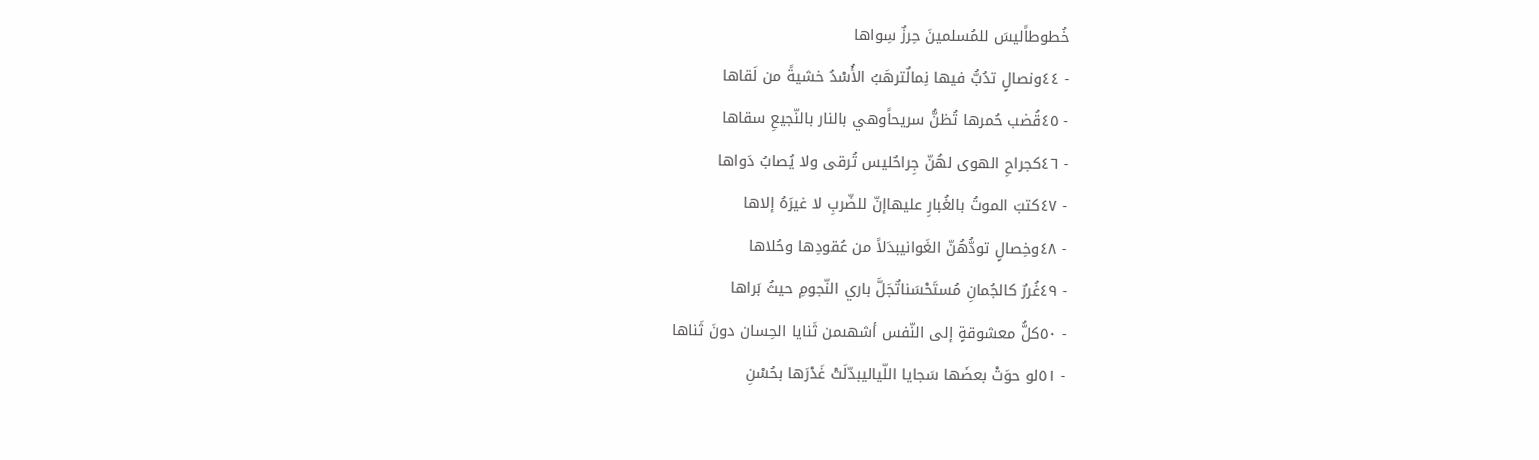خُطوطاًليسَ للمُسلمينَ حِرزٌ سِواها
- ٤٤ونصالٍ تدُبُّ فيها نِمالٌترهَبُ الأُسْدُ خشيةً من لَقاها
- ٤٥قُضب حُمرها تُظنُّ سريحاًوهي بالنار بالنّجيعِ سقاها
- ٤٦كجراحِ الهوى لهُنّ جِراحٌليس تُرقى ولا يُصابُ دَواها
- ٤٧كتبَ الموتُ بالغُبارِ عليهاإنّ للضّربِ لا غيرَهُ إلاها
- ٤٨وخِصالٍ تودُّهُنّ الغَوانيبدَلاً من عُقودِها وحُلاها
- ٤٩غُررٌ كالجُمانِ مُستَحْسَناتٌجَلَّ باري النّجومِ حيثُ بَراها
- ٥٠كلُّ معشوقةٍ إلى النّفس أشهىمن ثَنايا الحِسان دونَ ثَناها
- ٥١لو حوَتْ بعضَها سَجايا اللّياليبدّلَتْ غَدْرَها بحُسْنِ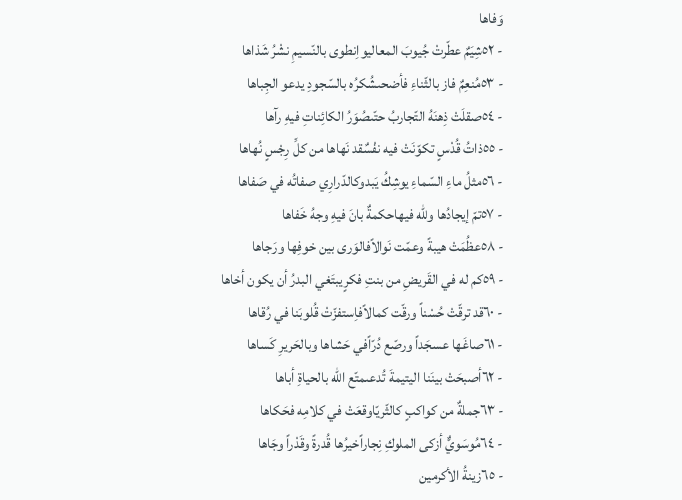وَفاها
- ٥٢شِيَمٌ عطّرتْ جُيوبَ المعاليواِنطوى بالنّسيمِ نشْرُ شَذاها
- ٥٣مُنعِمٌ فاز بالثّناءِ فأضحىشُكرُه بالسّجودِ يدعو الجِباها
- ٥٤صقلَتْ ذِهنَهُ التّجاربُ حتّىصُوَرُ الكائِناتِ فيهِ رآها
- ٥٥ذاتُ قُدْسٍ تكوّنَتْ فيه نفْسٌقد نَهاها من كلِّ رِجْسٍ نُهاها
- ٥٦مثلُ ماءِ السّماءِ يوشِكُ يَبدوكالدّرارِي صفاتُه في صَفاها
- ٥٧تمّ إيجادُها وللّه فيهاحكمةٌ بانَ فيهِ وجهُ خَفاها
- ٥٨عظُمَتْ هيبةً وعمّت نَوالاًفالوَرى بين خوفِها ورَجاها
- ٥٩كم له في القَريضِ من بنتِ فكرٍيبتَغي البدرُ أن يكون أخاها
- ٦٠قد ترقّتْ حُسْناً ورقّت كمالاًفاِستفزّتْ قُلوبَنا في رُقاها
- ٦١صاغَها عسجَداً ورصّع دُرّاًفي حَشاها وبالحَريرِ كَساها
- ٦٢أصبحَتْ بينَنا اليتيمةَ تُدعىمتّع اللّه بالحياةِ أباها
- ٦٣جملةٌ من كواكبٍ كالثّريّاوقعَتْ في كلامِه فحَكاها
- ٦٤مُوسَويٌّ أزكى الملوكِ نِجاراًخيرُها قُدرةً وقَدْراً وجَاها
- ٦٥زينةُ الأكرمين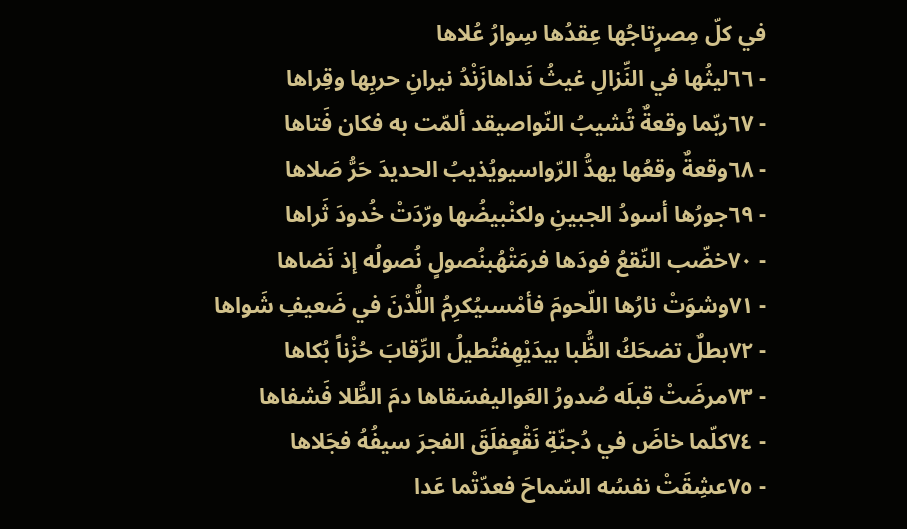في كلّ مِصرٍتاجُها عِقدُها سِوارُ عُلاها
- ٦٦ليثُها في النِّزالِ غيثُ نَداهازَنْدُ نيرانِ حربِها وقِراها
- ٦٧ربّما وقعةٌ تُشيبُ النّواصيقد ألمّت به فكان فَتاها
- ٦٨وقعةٌ وقعُها يهدُّ الرّواسيويُذيبُ الحديدَ حَرُّ صَلاها
- ٦٩جورُها أسودُ الجبينِ ولكنْبيضُها ورّدَتْ خُدودَ ثَراها
- ٧٠خضّب النّقعُ فودَها فرمَتْهُبنُصولٍ نُصولُه إذ نَضاها
- ٧١وشوَتْ نارُها اللّحومَ فأمْسىيُكرِمُ اللُّدْنَ في ضَعيفِ شَواها
- ٧٢بطلٌ تضحَكُ الظُّبا بيدَيْهِفتُطيلُ الرِّقابَ حُزْناً بُكاها
- ٧٣مرضَتْ قبلَه صُدورُ العَواليفسَقاها دمَ الطُّلا فَشفاها
- ٧٤كلّما خاضَ في دُجنّةِ نَقْعٍفلَقَ الفجرَ سيفُهُ فجَلاها
- ٧٥عشِقَتْ نفسُه السّماحَ فعدّتْما عَدا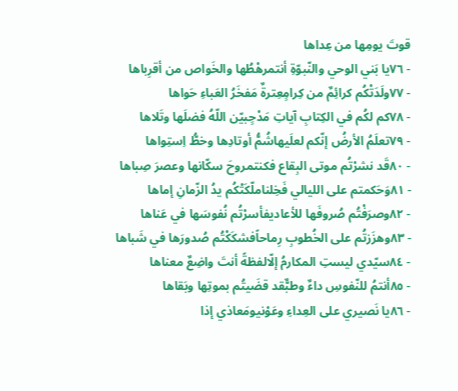قوتَ يومِها من عِداها
- ٧٦يا بَني الوحي والنّبوّةِ أنتمرهْطُها والخَواص من أقرِباها
- ٧٧ولَدَتْكُم كرائِمٌ من كِرامٍعِترةٌ مَفخَرُ العَباءِ حَواها
- ٧٨كم لكُم في الكِتابِ آياتِ مَدْحٍبيّن اللّهُ فضلَها وتَلاها
- ٧٩تعلَمُ الأرضُ إنّكم لعلَيهاشُمُّ أوتادِها وخطُّ اِستِواها
- ٨٠قَد نشرْتُم موتى البِقاع فكنتمروحَ سكّانها وعصرَ صِباها
- ٨١وَحَكمتم على الليالي فَخِلناملّكَتْكُم يدُ الزّمانِ إماها
- ٨٢وصرَفْتُم صُروفَها للأعاديفأسرْتُم نُفوسَها في عَناها
- ٨٣وهزَزتُم على الخُطوبِ رِماحاًفشكَكْتُم صُدورَها في شَباها
- ٨٤سيّدي ليستِ المكارمُ إلّالفظةً أنتَ واضِعٌ معناها
- ٨٥أنتمُ للنّفوسِ داءٌ وطبٌّقد قضَيتُم بموتِها وبَقاها
- ٨٦يا نَصيري على العِداءِ وعَوْنيومَعاذي إذا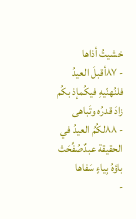خشيتُ أذاها
- ٨٧أقبلَ العيدُ فلنُهنّيهِ فيكُمإذ بكُم زادَ قدرُه وتَباهى
- ٨٨لكُمُ العيدُ في الحقيقة عبدٌصُفِّحَتْ باؤهُ بِياءٍ سَفاها
-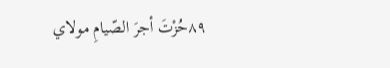٨٩حُزْتَ أجرَ الصّيامِ مولاي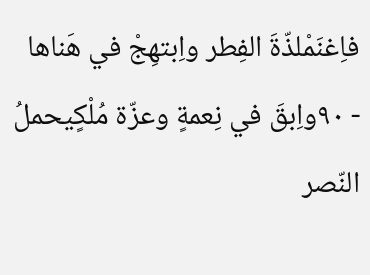فاِغنَمْلذّةَ الفِطر واِبتهِجْ في هَناها
- ٩٠واِبقَ في نِعمةٍ وعزّة مُلْكٍيحملُ النّصر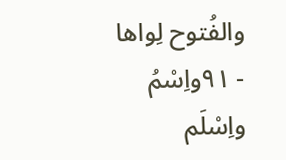والفُتوح لِواها
- ٩١واِسْمُ واِسْلَم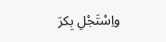واِسْتَجْلِ بِكرَ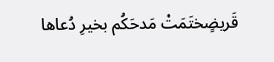قَريضٍختَمَتْ مَدحَكُم بخيرِ دُعاها